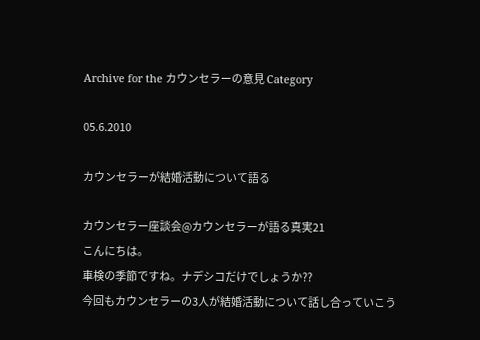Archive for the カウンセラーの意見 Category

05.6.2010

カウンセラーが結婚活動について語る

カウンセラー座談会@カウンセラーが語る真実21
こんにちは。
車検の季節ですね。ナデシコだけでしょうか??
今回もカウンセラーの3人が結婚活動について話し合っていこう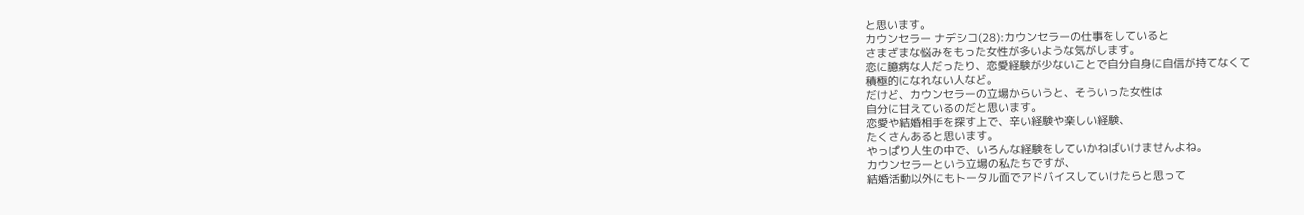と思います。
カウンセラー ナデシコ(28):カウンセラーの仕事をしていると
さまざまな悩みをもった女性が多いような気がします。
恋に臆病な人だったり、恋愛経験が少ないことで自分自身に自信が持てなくて
積極的になれない人など。
だけど、カウンセラーの立場からいうと、そういった女性は
自分に甘えているのだと思います。
恋愛や結婚相手を探す上で、辛い経験や楽しい経験、
たくさんあると思います。
やっぱり人生の中で、いろんな経験をしていかねばいけませんよね。
カウンセラーという立場の私たちですが、
結婚活動以外にもトータル面でアドバイスしていけたらと思って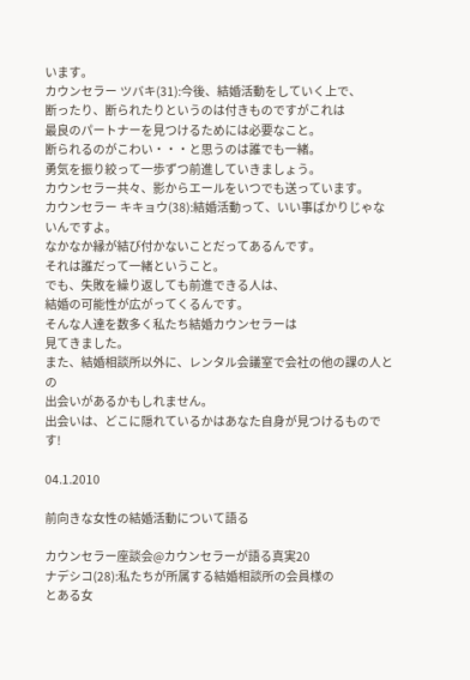います。
カウンセラー ツバキ(31):今後、結婚活動をしていく上で、
断ったり、断られたりというのは付きものですがこれは
最良のパートナーを見つけるためには必要なこと。
断られるのがこわい・・・と思うのは誰でも一緒。
勇気を振り絞って一歩ずつ前進していきましょう。
カウンセラー共々、影からエールをいつでも送っています。
カウンセラー キキョウ(38):結婚活動って、いい事ばかりじゃないんですよ。
なかなか縁が結び付かないことだってあるんです。
それは誰だって一緒ということ。
でも、失敗を繰り返しても前進できる人は、
結婚の可能性が広がってくるんです。
そんな人達を数多く私たち結婚カウンセラーは
見てきました。
また、結婚相談所以外に、レンタル会議室で会社の他の課の人との
出会いがあるかもしれません。
出会いは、どこに隠れているかはあなた自身が見つけるものです!

04.1.2010

前向きな女性の結婚活動について語る

カウンセラー座談会@カウンセラーが語る真実20
ナデシコ(28):私たちが所属する結婚相談所の会員様の
とある女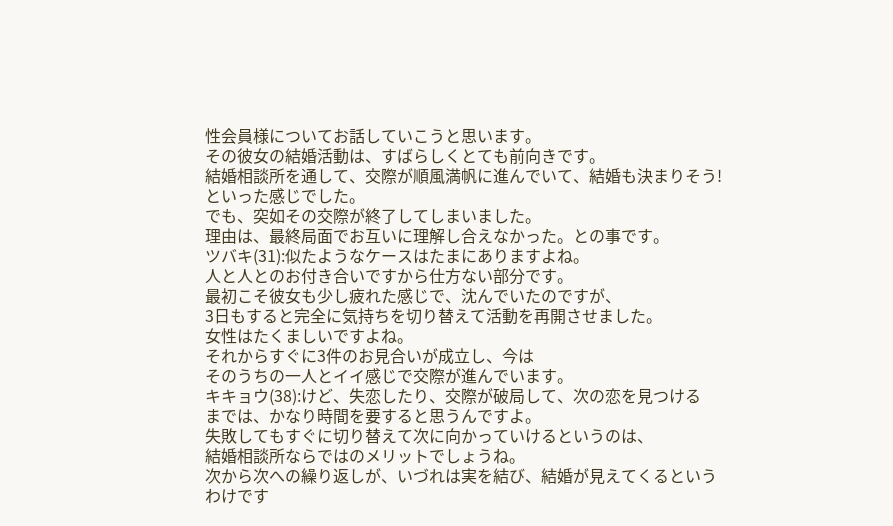性会員様についてお話していこうと思います。
その彼女の結婚活動は、すばらしくとても前向きです。
結婚相談所を通して、交際が順風満帆に進んでいて、結婚も決まりそう!といった感じでした。
でも、突如その交際が終了してしまいました。
理由は、最終局面でお互いに理解し合えなかった。との事です。
ツバキ(31):似たようなケースはたまにありますよね。
人と人とのお付き合いですから仕方ない部分です。
最初こそ彼女も少し疲れた感じで、沈んでいたのですが、
3日もすると完全に気持ちを切り替えて活動を再開させました。
女性はたくましいですよね。
それからすぐに3件のお見合いが成立し、今は
そのうちの一人とイイ感じで交際が進んでいます。
キキョウ(38):けど、失恋したり、交際が破局して、次の恋を見つける
までは、かなり時間を要すると思うんですよ。
失敗してもすぐに切り替えて次に向かっていけるというのは、
結婚相談所ならではのメリットでしょうね。
次から次への繰り返しが、いづれは実を結び、結婚が見えてくるというわけです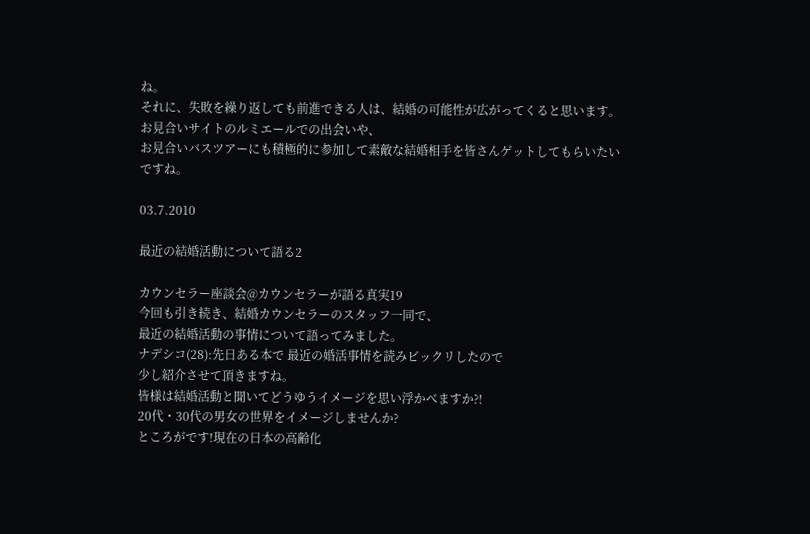ね。
それに、失敗を繰り返しても前進できる人は、結婚の可能性が広がってくると思います。
お見合いサイトのルミエールでの出会いや、
お見合いバスツアーにも積極的に参加して素敵な結婚相手を皆さんゲットしてもらいたいですね。

03.7.2010

最近の結婚活動について語る2

カウンセラー座談会@カウンセラーが語る真実19
今回も引き続き、結婚カウンセラーのスタッフ一同で、
最近の結婚活動の事情について語ってみました。
ナデシコ(28):先日ある本で 最近の婚活事情を読みビックリしたので
少し紹介させて頂きますね。
皆様は結婚活動と聞いてどうゆうイメージを思い浮かべますか?!
20代・30代の男女の世界をイメージしませんか?
ところがです!現在の日本の高齢化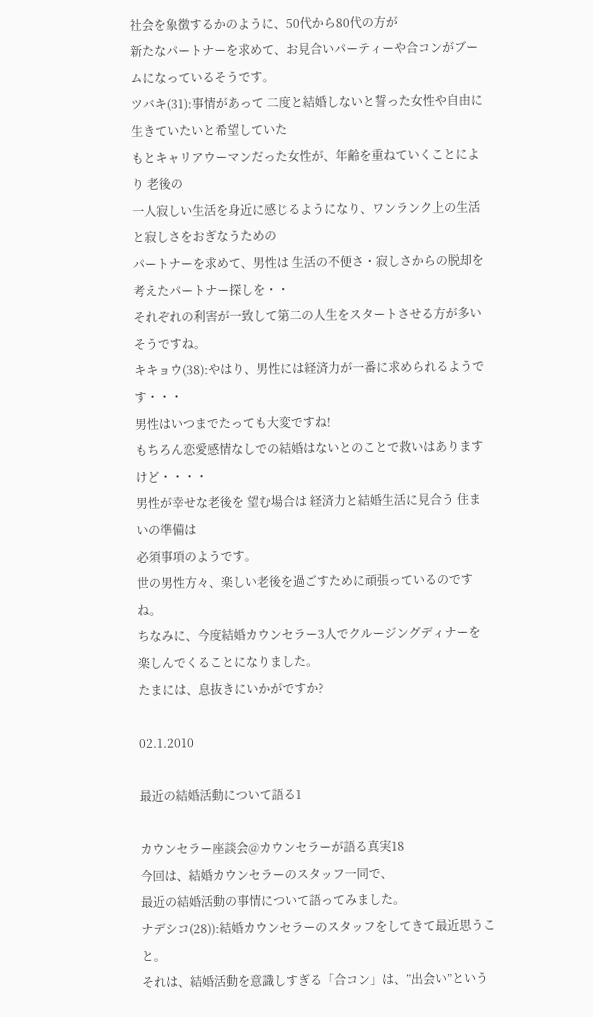社会を象徴するかのように、50代から80代の方が
新たなパートナーを求めて、お見合いパーティーや合コンがブームになっているそうです。
ツバキ(31):事情があって 二度と結婚しないと誓った女性や自由に生きていたいと希望していた
もとキャリアウーマンだった女性が、年齢を重ねていくことにより 老後の
一人寂しい生活を身近に感じるようになり、ワンランク上の生活と寂しさをおぎなうための
パートナーを求めて、男性は 生活の不便さ・寂しさからの脱却を考えたパートナー探しを・・
それぞれの利害が一致して第二の人生をスタートさせる方が多いそうですね。
キキョウ(38):やはり、男性には経済力が一番に求められるようです・・・
男性はいつまでたっても大変ですね!
もちろん恋愛感情なしでの結婚はないとのことで救いはありますけど・・・・
男性が幸せな老後を 望む場合は 経済力と結婚生活に見合う 住まいの準備は
必須事項のようです。
世の男性方々、楽しい老後を過ごすために頑張っているのですね。
ちなみに、今度結婚カウンセラー3人でクルージングディナーを
楽しんでくることになりました。
たまには、息抜きにいかがですか?

02.1.2010

最近の結婚活動について語る1

カウンセラー座談会@カウンセラーが語る真実18
今回は、結婚カウンセラーのスタッフ一同で、
最近の結婚活動の事情について語ってみました。
ナデシコ(28)):結婚カウンセラーのスタッフをしてきて最近思うこと。
それは、結婚活動を意識しすぎる「合コン」は、”出会い”という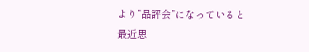より”品評会”になっていると
最近思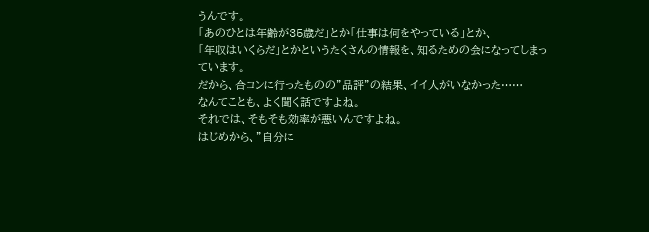うんです。
「あのひとは年齢が35歳だ」とか「仕事は何をやっている」とか、
「年収はいくらだ」とかというたくさんの情報を、知るための会になってしまっています。
だから、合コンに行ったものの”品評”の結果、イイ人がいなかった……
なんてことも、よく聞く話ですよね。
それでは、そもそも効率が悪いんですよね。
はじめから、”自分に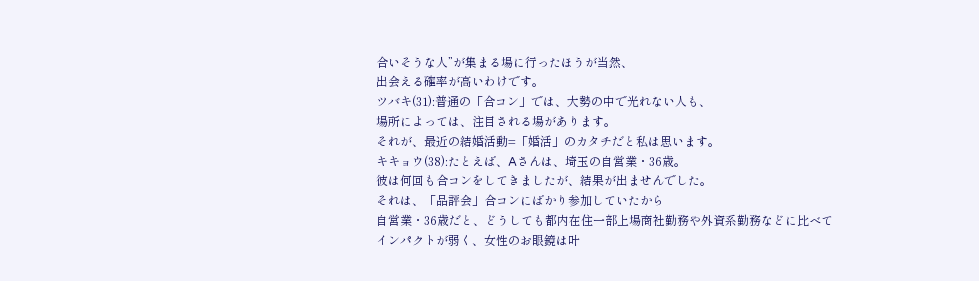合いそうな人”が集まる場に行ったほうが当然、
出会える確率が高いわけです。
ツバキ(31):普通の「合コン」では、大勢の中で光れない人も、
場所によっては、注目される場があります。
それが、最近の結婚活動=「婚活」のカタチだと私は思います。
キキョウ(38):たとえば、Aさんは、埼玉の自営業・36歳。
彼は何回も合コンをしてきましたが、結果が出ませんでした。
それは、「品評会」合コンにばかり参加していたから
自営業・36歳だと、どうしても都内在住一部上場商社勤務や外資系勤務などに比べて
インパクトが弱く、女性のお眼鏡は叶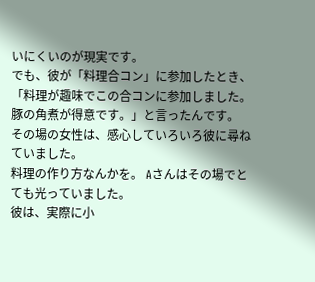いにくいのが現実です。
でも、彼が「料理合コン」に参加したとき、
「料理が趣味でこの合コンに参加しました。 豚の角煮が得意です。」と言ったんです。
その場の女性は、感心していろいろ彼に尋ねていました。
料理の作り方なんかを。 Aさんはその場でとても光っていました。
彼は、実際に小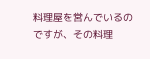料理屋を営んでいるのですが、その料理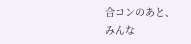合コンのあと、
みんな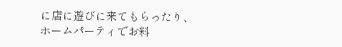に店に遊びに来てもらったり、
ホームパーティでお料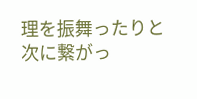理を振舞ったりと次に繋がっ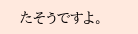たそうですよ。